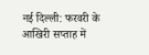नई दिल्ली: फरवरी के आखिरी सप्ताह में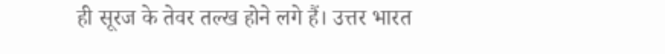ही सूरज के तेवर तल्ख होने लगे हैं। उत्तर भारत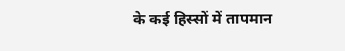के कई हिस्सों में तापमान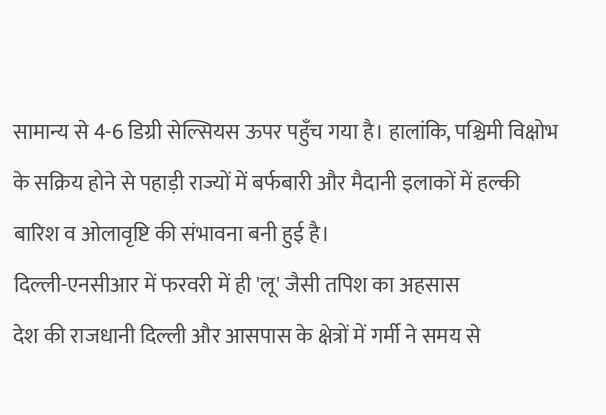सामान्य से 4-6 डिग्री सेल्सियस ऊपर पहुँच गया है। हालांकि, पश्चिमी विक्षोभ के सक्रिय होने से पहाड़ी राज्यों में बर्फबारी और मैदानी इलाकों में हल्की बारिश व ओलावृष्टि की संभावना बनी हुई है।
दिल्ली-एनसीआर में फरवरी में ही 'लू' जैसी तपिश का अहसास
देश की राजधानी दिल्ली और आसपास के क्षेत्रों में गर्मी ने समय से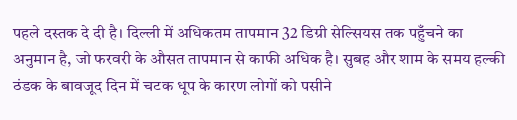पहले दस्तक दे दी है। दिल्ली में अधिकतम तापमान 32 डिग्री सेल्सियस तक पहुँचने का अनुमान है, जो फरवरी के औसत तापमान से काफी अधिक है। सुबह और शाम के समय हल्की ठंडक के बावजूद दिन में चटक धूप के कारण लोगों को पसीने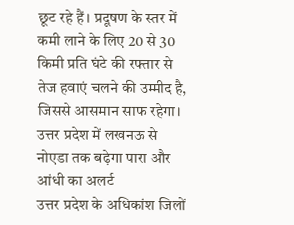छूट रहे हैं। प्रदूषण के स्तर में कमी लाने के लिए 20 से 30 किमी प्रति घंटे की रफ्तार से तेज हवाएं चलने की उम्मीद है, जिससे आसमान साफ रहेगा।
उत्तर प्रदेश में लखनऊ से नोएडा तक बढ़ेगा पारा और आंधी का अलर्ट
उत्तर प्रदेश के अधिकांश जिलों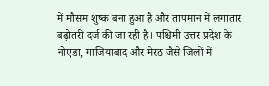में मौसम शुष्क बना हुआ है और तापमान में लगातार बढ़ोतरी दर्ज की जा रही है। पश्चिमी उत्तर प्रदेश के नोएडा, गाजियाबाद और मेरठ जैसे जिलों में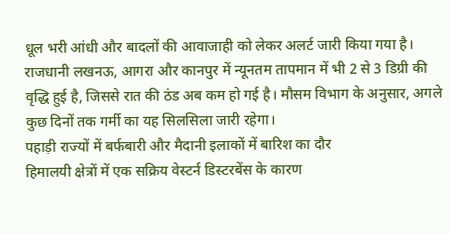धूल भरी आंधी और बादलों की आवाजाही को लेकर अलर्ट जारी किया गया है। राजधानी लखनऊ, आगरा और कानपुर में न्यूनतम तापमान में भी 2 से 3 डिग्री की वृद्धि हुई है, जिससे रात की ठंड अब कम हो गई है। मौसम विभाग के अनुसार, अगले कुछ दिनों तक गर्मी का यह सिलसिला जारी रहेगा।
पहाड़ी राज्यों में बर्फबारी और मैदानी इलाकों में बारिश का दौर
हिमालयी क्षेत्रों में एक सक्रिय वेस्टर्न डिस्टरबेंस के कारण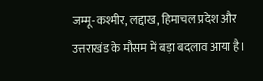जम्मू-कश्मीर, लद्दाख, हिमाचल प्रदेश और उत्तराखंड के मौसम में बड़ा बदलाव आया है।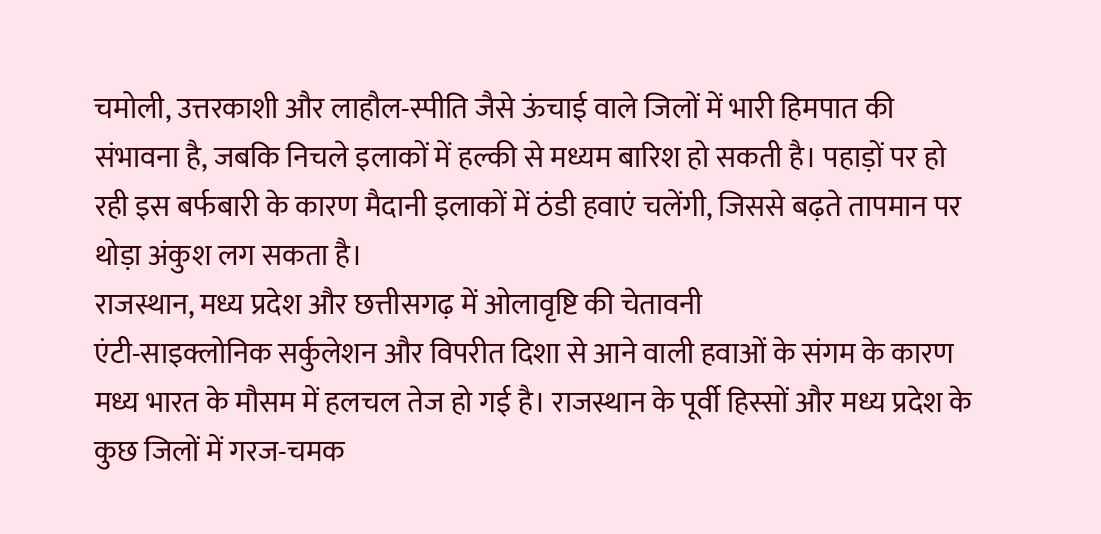चमोली, उत्तरकाशी और लाहौल-स्पीति जैसे ऊंचाई वाले जिलों में भारी हिमपात की संभावना है, जबकि निचले इलाकों में हल्की से मध्यम बारिश हो सकती है। पहाड़ों पर हो रही इस बर्फबारी के कारण मैदानी इलाकों में ठंडी हवाएं चलेंगी, जिससे बढ़ते तापमान पर थोड़ा अंकुश लग सकता है।
राजस्थान, मध्य प्रदेश और छत्तीसगढ़ में ओलावृष्टि की चेतावनी
एंटी-साइक्लोनिक सर्कुलेशन और विपरीत दिशा से आने वाली हवाओं के संगम के कारण मध्य भारत के मौसम में हलचल तेज हो गई है। राजस्थान के पूर्वी हिस्सों और मध्य प्रदेश के कुछ जिलों में गरज-चमक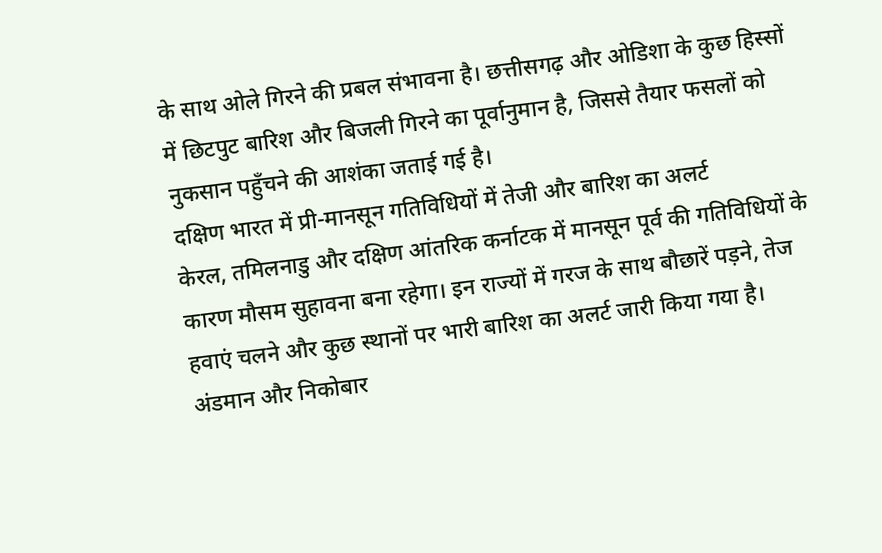के साथ ओले गिरने की प्रबल संभावना है। छत्तीसगढ़ और ओडिशा के कुछ हिस्सों में छिटपुट बारिश और बिजली गिरने का पूर्वानुमान है, जिससे तैयार फसलों को नुकसान पहुँचने की आशंका जताई गई है।
दक्षिण भारत में प्री-मानसून गतिविधियों में तेजी और बारिश का अलर्ट
केरल, तमिलनाडु और दक्षिण आंतरिक कर्नाटक में मानसून पूर्व की गतिविधियों के कारण मौसम सुहावना बना रहेगा। इन राज्यों में गरज के साथ बौछारें पड़ने, तेज हवाएं चलने और कुछ स्थानों पर भारी बारिश का अलर्ट जारी किया गया है। अंडमान और निकोबार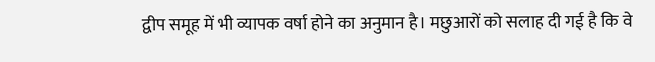द्वीप समूह में भी व्यापक वर्षा होने का अनुमान है। मछुआरों को सलाह दी गई है कि वे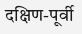दक्षिण-पूर्वी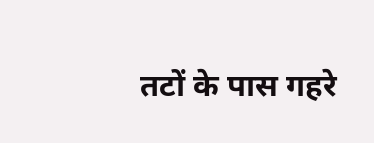तटों के पास गहरे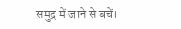समुद्र में जाने से बचें।